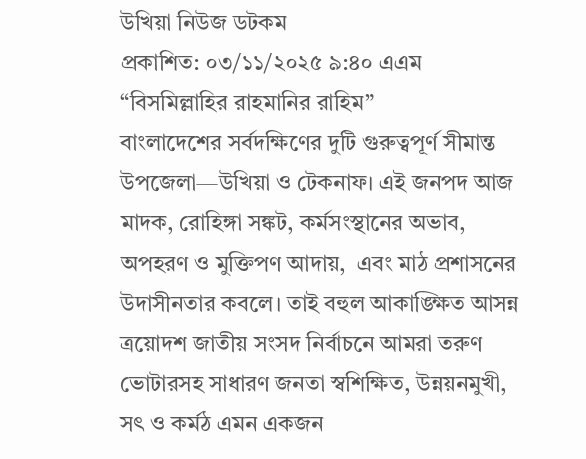উখিয়া নিউজ ডটকম
প্রকাশিত: ০৩/১১/২০২৫ ৯:৪০ এএম
“বিসমিল্লাহির রাহমানির রাহিম”
বাংলাদেশের সর্বদক্ষিণের দুটি গুরুত্বপূর্ণ সীমান্ত  উপজেলা—উখিয়া ও টেকনাফ। এই জনপদ আজ মাদক, রোহিঙ্গা সঙ্কট, কর্মসংস্থানের অভাব, অপহরণ ও মুক্তিপণ আদায়,  এবং মাঠ প্রশাসনের উদাসীনতার কবলে। তাই বহুল আকাঙ্ক্ষিত আসন্ন ত্রয়োদশ জাতীয় সংসদ নির্বাচনে আমরা তরুণ ভোটারসহ সাধারণ জনতা স্বশিক্ষিত, উন্নয়নমুখী, সৎ ও কর্মঠ এমন একজন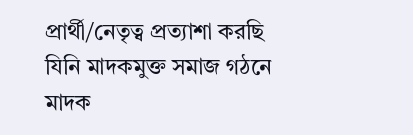প্রার্থী/নেতৃত্ব প্রত্যাশা করছি যিনি মাদকমুক্ত সমাজ গঠনে মাদক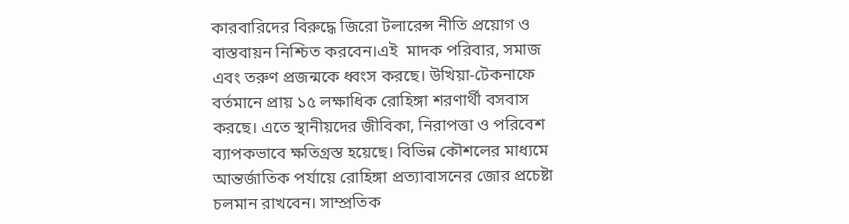কারবারিদের বিরুদ্ধে জিরো টলারেন্স নীতি প্রয়োগ ও বাস্তবায়ন নিশ্চিত করবেন।এই  মাদক পরিবার, সমাজ এবং তরুণ প্রজন্মকে ধ্বংস করছে। উখিয়া-টেকনাফে বর্তমানে প্রায় ১৫ লক্ষাধিক রোহিঙ্গা শরণার্থী বসবাস করছে। এতে স্থানীয়দের জীবিকা, নিরাপত্তা ও পরিবেশ ব্যাপকভাবে ক্ষতিগ্রস্ত হয়েছে। বিভিন্ন কৌশলের মাধ্যমে আন্তর্জাতিক পর্যায়ে রোহিঙ্গা প্রত্যাবাসনের জোর প্রচেষ্টা চলমান রাখবেন। সাম্প্রতিক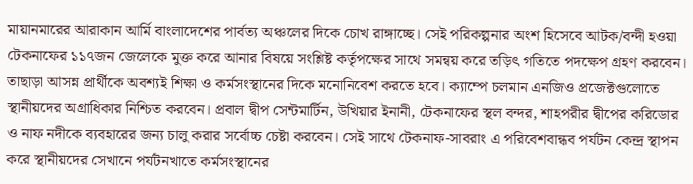মায়ানমারের আরাকান আর্মি বাংলাদেশের পার্বত্য অঞ্চলের দিকে চোখ রাঙ্গাচ্ছে। সেই পরিকল্পনার অংশ হিসেবে আটক/বন্দী হওয়া টেকনাফের ১১৭জন জেলেকে মুক্ত করে আনার বিষয়ে সংশ্লিষ্ট কর্তৃপক্ষের সাথে সমন্বয় করে তড়িৎ গতিতে পদক্ষেপ গ্রহণ করবেন। তাছাড়া আসন্ন প্রার্থীকে অবশ্যই শিক্ষা ও কর্মসংস্থানের দিকে মনোনিবেশ করতে হবে। ক্যাম্পে চলমান এনজিও প্রজেক্টগুলোতে স্থানীয়দের অগ্রাধিকার নিশ্চিত করবেন। প্রবাল দ্বীপ সেন্টমার্টিন, উখিয়ার ইনানী, টেকনাফের স্থল বন্দর, শাহপরীর দ্বীপের করিডোর ও নাফ নদীকে ব্যবহারের জন্য চালু করার সর্বোচ্চ চেষ্টা করবেন। সেই সাথে টেকনাফ-সাবরাং এ পরিবেশবান্ধব পর্যটন কেন্দ্র স্থাপন করে স্থানীয়দের সেখানে পর্যটনখাতে কর্মসংস্থানের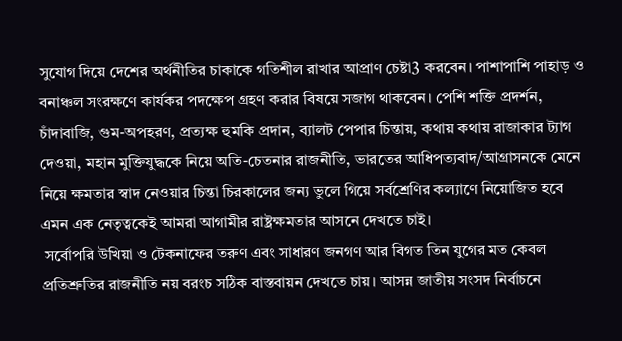সুযোগ দিয়ে দেশের অর্থনীতির চাকাকে গতিশীল রাখার আপ্রাণ চেষ্টা3 করবেন। পাশাপাশি পাহাড় ও বনাঞ্চল সংরক্ষণে কার্যকর পদক্ষেপ গ্রহণ করার বিষয়ে সজাগ থাকবেন। পেশি শক্তি প্রদর্শন, চাঁদাবাজি, গুম-অপহরণ, প্রত্যক্ষ হুমকি প্রদান, ব্যালট পেপার চিন্তায়, কথায় কথায় রাজাকার ট্যাগ দেওয়া, মহান মুক্তিযুদ্ধকে নিয়ে অতি-চেতনার রাজনীতি, ভারতের আধিপত্যবাদ/আগ্রাসনকে মেনে নিয়ে ক্ষমতার স্বাদ নেওয়ার চিন্তা চিরকালের জন্য ভুলে গিয়ে সর্বশ্রেণির কল্যাণে নিয়োজিত হবে এমন এক নেতৃত্বকেই আমরা আগামীর রাষ্ট্রক্ষমতার আসনে দেখতে চাই।
 সর্বোপরি উখিয়া ও টেকনাফের তরুণ এবং সাধারণ জনগণ আর বিগত তিন যুগের মত কেবল প্রতিশ্রুতির রাজনীতি নয় বরংচ সঠিক বাস্তবায়ন দেখতে চায়। আসন্ন জাতীয় সংসদ নির্বাচনে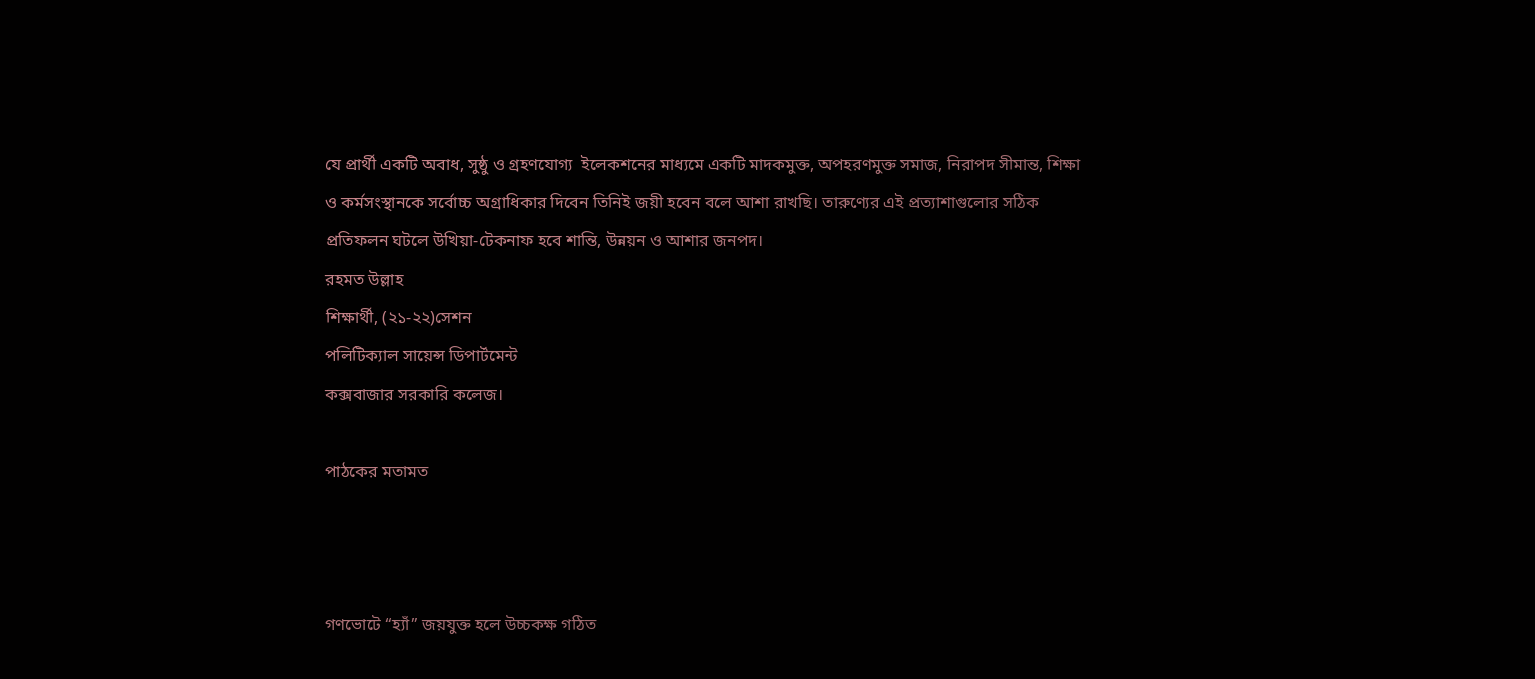যে প্রার্থী একটি অবাধ, সুষ্ঠু ও গ্রহণযোগ্য  ইলেকশনের মাধ্যমে একটি মাদকমুক্ত, অপহরণমুক্ত সমাজ, নিরাপদ সীমান্ত, শিক্ষা ও কর্মসংস্থানকে সর্বোচ্চ অগ্রাধিকার দিবেন তিনিই জয়ী হবেন বলে আশা রাখছি। তারুণ্যের এই প্রত্যাশাগুলোর সঠিক প্রতিফলন ঘটলে উখিয়া-টেকনাফ হবে শান্তি, উন্নয়ন ও আশার জনপদ।
রহমত উল্লাহ
শিক্ষার্থী, (২১-২২)সেশন
পলিটিক্যাল সায়েন্স ডিপার্টমেন্ট
কক্সবাজার সরকারি কলেজ।

পাঠকের মতামত



গণভোটে “হ্যাঁ” জয়যুক্ত হলে উচ্চকক্ষ গঠিত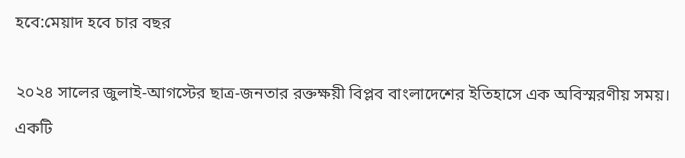হবে:মেয়াদ হবে চার বছর

২০২৪ সালের জুলাই-আগস্টের ছাত্র-জনতার রক্তক্ষয়ী বিপ্লব বাংলাদেশের ইতিহাসে এক অবিস্মরণীয় সময়। একটি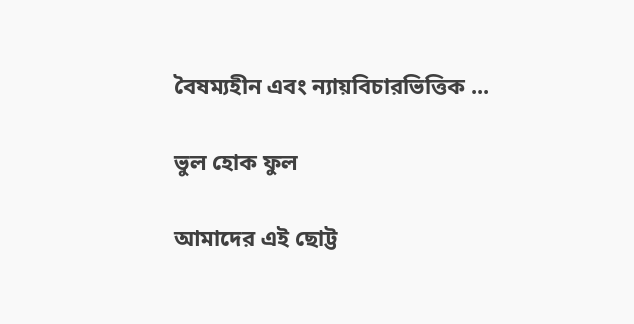বৈষম্যহীন এবং ন্যায়বিচারভিত্তিক ...

ভুল হোক ফুল

আমাদের এই ছোট্ট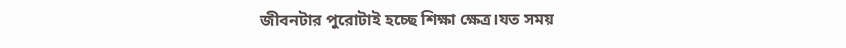জীবনটার পুরোটাই হচ্ছে শিক্ষা ক্ষেত্র।যত সময়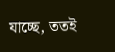যাচ্ছে, ততই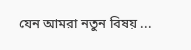যেন আমরা নতুন বিষয় ...